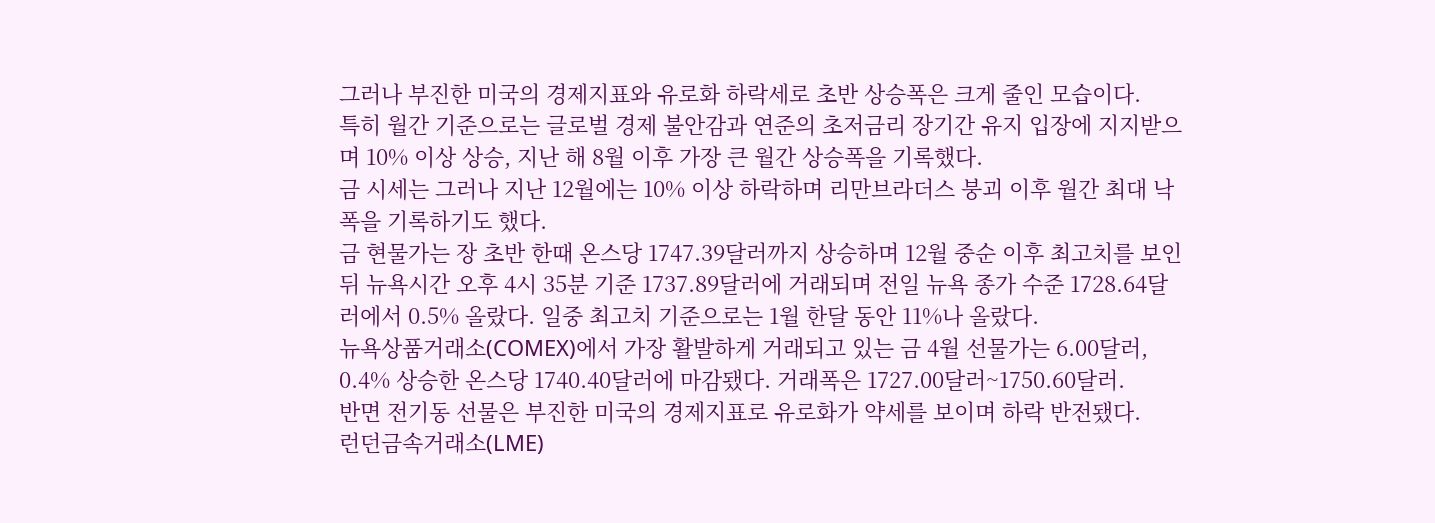그러나 부진한 미국의 경제지표와 유로화 하락세로 초반 상승폭은 크게 줄인 모습이다.
특히 월간 기준으로는 글로벌 경제 불안감과 연준의 초저금리 장기간 유지 입장에 지지받으며 10% 이상 상승, 지난 해 8월 이후 가장 큰 월간 상승폭을 기록했다.
금 시세는 그러나 지난 12월에는 10% 이상 하락하며 리만브라더스 붕괴 이후 월간 최대 낙폭을 기록하기도 했다.
금 현물가는 장 초반 한때 온스당 1747.39달러까지 상승하며 12월 중순 이후 최고치를 보인 뒤 뉴욕시간 오후 4시 35분 기준 1737.89달러에 거래되며 전일 뉴욕 종가 수준 1728.64달러에서 0.5% 올랐다. 일중 최고치 기준으로는 1월 한달 동안 11%나 올랐다.
뉴욕상품거래소(COMEX)에서 가장 활발하게 거래되고 있는 금 4월 선물가는 6.00달러, 0.4% 상승한 온스당 1740.40달러에 마감됐다. 거래폭은 1727.00달러~1750.60달러.
반면 전기동 선물은 부진한 미국의 경제지표로 유로화가 약세를 보이며 하락 반전됐다.
런던금속거래소(LME)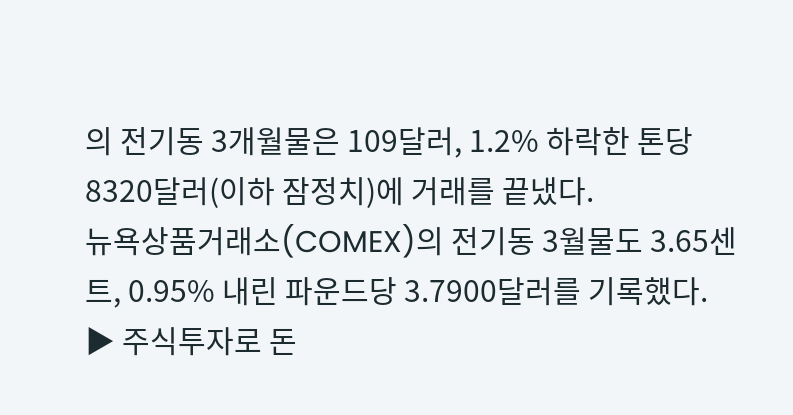의 전기동 3개월물은 109달러, 1.2% 하락한 톤당 8320달러(이하 잠정치)에 거래를 끝냈다.
뉴욕상품거래소(COMEX)의 전기동 3월물도 3.65센트, 0.95% 내린 파운드당 3.7900달러를 기록했다.
▶ 주식투자로 돈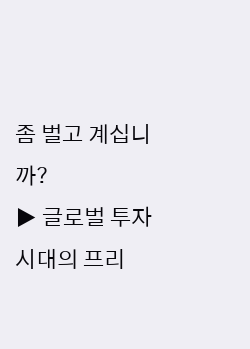좀 벌고 계십니까?
▶ 글로벌 투자시대의 프리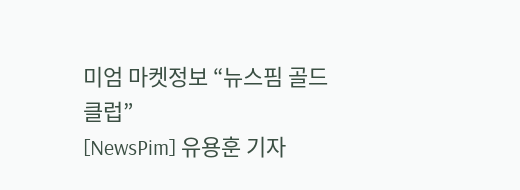미엄 마켓정보 “뉴스핌 골드 클럽”
[NewsPim] 유용훈 기자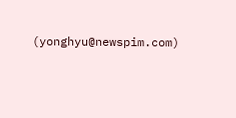(yonghyu@newspim.com)